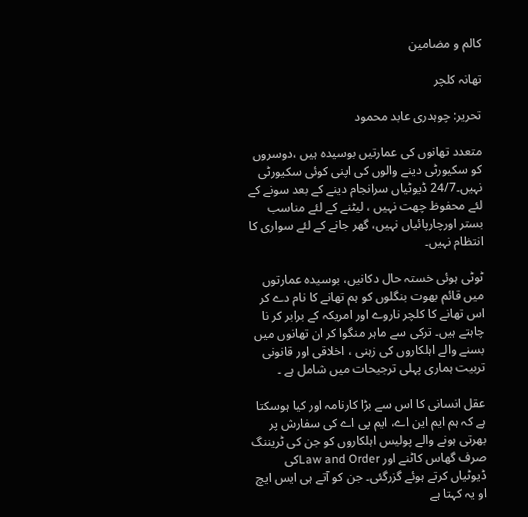کالم و مضامین

تھانہ کلچر

تحریر: چوہدری عابد محمود

متعدد تھانوں کی عمارتیں بوسیدہ ہیں ،دوسروں کو سکیورٹی دینے والوں کی اپنی کوئی سکیورٹی نہیں۔24/7 ڈیوٹیاں سرانجام دینے کے بعد سونے کے لئے محفوظ چھت نہیں ، لیٹنے کے لئے مناسب بستر اورچارپائیاں نہیں، گھر جانے کے لئے سواری کا انتظام نہیں۔

ٹوٹی ہوئی خستہ حال دکانیں، بوسیدہ عمارتوں میں قائم بھوت بنگلوں کو ہم تھانے کا نام دے کر اس تھانے کا کلچر ناروے اور امریکہ کے برابر کر نا چاہتے ہیں۔ ترکی سے ماہر منگوا کر ان تھانوں میں بسنے والے اہلکاروں کی زہنی ، اخلاقی اور قانونی تربیت ہماری پہلی ترجیحات میں شامل ہے ۔

عقل انسانی کا اس سے بڑا کارنامہ اور کیا ہوسکتا ہے کہ ہم ایم این اے، ایم پی اے کی سفارش پر بھرتی ہونے والے پولیس اہلکاروں کو جن کی ٹریننگ صرف گھاس کاٹنے اور Law and Orderکی ڈیوٹیاں کرتے ہوئے گزرگئی۔ جن کو آتے ہی ایس ایچ او یہ کہتا ہے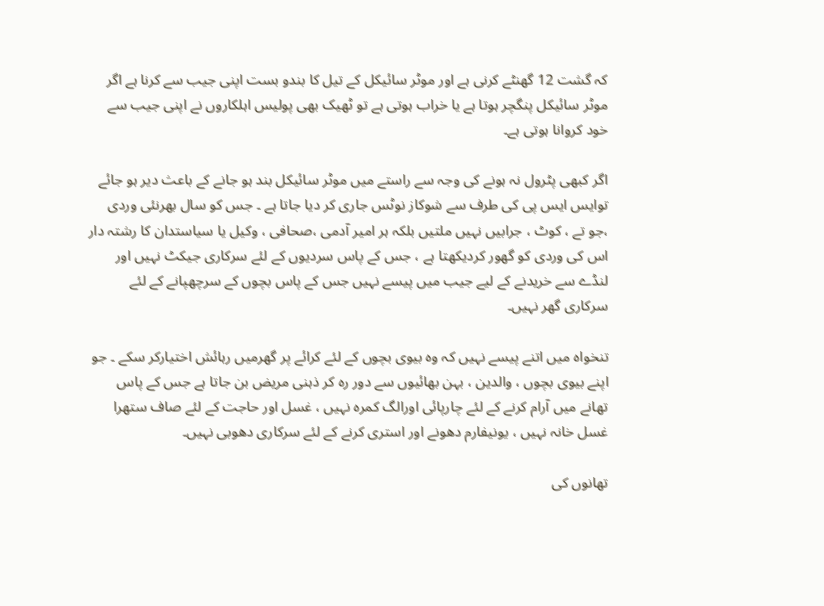کہ گشت 12 گھنٹے کرنی ہے اور موٹر سائیکل کے تیل کا بندو بست اپنی جیب سے کرنا ہے اگر موٹر سائیکل پنگچر ہوتا ہے یا خراب ہوتی ہے تو ٹھیک بھی پولیس اہلکاروں نے اپنی جیب سے خود کروانا ہوتی ہے۔

اگر کبھی پٹرول نہ ہونے کی وجہ سے راستے میں موٹر سائیکل بند ہو جانے کے باعث دیر ہو جائے توایس ایس پی کی طرف سے شوکاز نوٹس جاری کر دیا جاتا ہے ۔ جس کو سال بھرنئی وردی ،جو تے ، کوٹ ، جرابیں نہیں ملتیں بلکہ ہر امیر آدمی ،صحافی ، وکیل یا سیاستدان کا رشتہ دار اس کی وردی کو گھور کردیکھتا ہے ، جس کے پاس سردیوں کے لئے سرکاری جیکٹ نہیں اور لنڈے سے خریدنے کے لیے جیب میں پیسے نہیں جس کے پاس بچوں کے سرچھپانے کے لئے سرکاری گھر نہیں۔

تنخواہ میں اتنے پیسے نہیں کہ وہ بیوی بچوں کے لئے کرائے پر گھرمیں رہائش اختیارکر سکے ۔ جو اپنے بیوی بچوں ، والدین ، بہن بھائیوں سے دور رہ کر ذہنی مریض بن جاتا ہے جس کے پاس تھانے میں آرام کرنے کے لئے چارپائی اورالگ کمرہ نہیں ، غسل اور حاجت کے لئے صاف ستھرا غسل خانہ نہیں ، یونیفارم دھونے اور استری کرنے کے لئے سرکاری دھوبی نہیں۔

تھانوں کی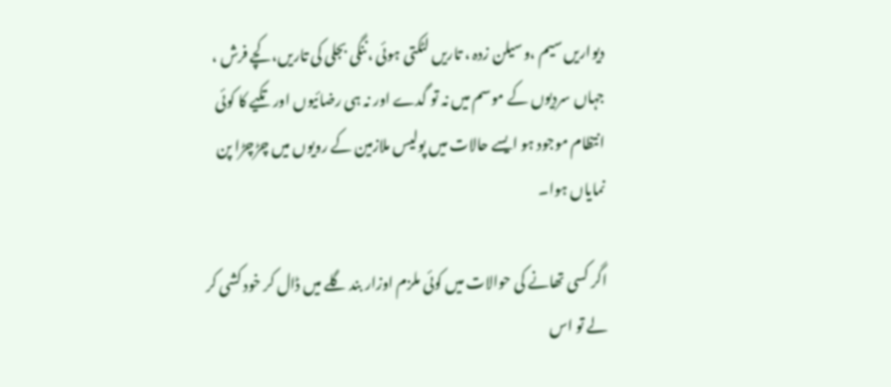دیواریں سیم ،وسیلن زدہ ، تاریں لٹکتی ہوئی ،ننگی بجلی کی تاریں، کچے فرش ، جہاں سردیوں کے موسم میں نہ تو گدے اور نہ ہی رضائیوں اور تکیے کا کوئی انتظام موجود ہو ایسے حالات میں پولیس ملازمین کے رویوں میں چڑچڑا پن نمایاں ہوا۔

اگر کسی تھانے کی حوالات میں کوئی ملزم اوزار بند گلے میں ڈال کر خود کشی کر لے تو اس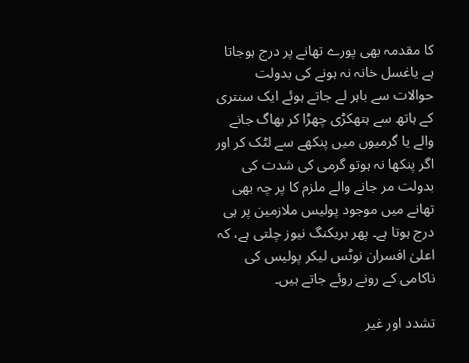کا مقدمہ بھی پورے تھانے پر درج ہوجاتا ہے یاغسل خانہ نہ ہونے کی بدولت حوالات سے باہر لے جاتے ہوئے ایک سنتری کے ہاتھ سے ہتھکڑی چھڑا کر بھاگ جانے والے یا گرمیوں میں پنکھے سے لٹک کر اور اگر پنکھا نہ ہوتو گرمی کی شدت کی بدولت مر جانے والے ملزم کا پر چہ بھی تھانے میں موجود پولیس ملازمین پر ہی درج ہوتا ہے۔ پھر بریکنگ نیوز چلتی ہے، کہ اعلیٰ افسران نوٹس لیکر پولیس کی ناکامی کے رونے روئے جاتے ہیں۔

تشدد اور غیر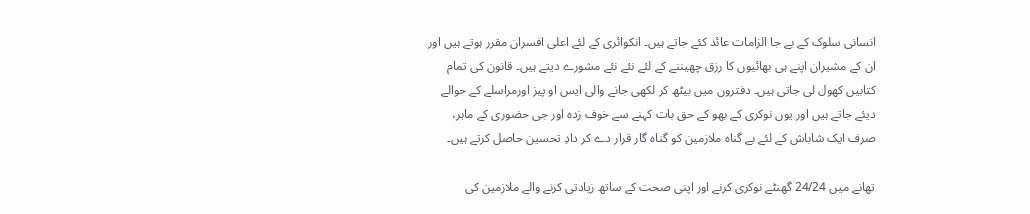انسانی سلوک کے بے جا الزامات عائد کئے جاتے ہیں۔ انکوائری کے لئے اعلی افسران مقرر ہوتے ہیں اور ان کے مشیران اپنے ہی بھائیوں کا رزق چھیننے کے لئے نئے نئے مشورے دیتے ہیں۔ قانون کی تمام کتابیں کھول لی جاتی ہیں۔ دفتروں میں بیٹھ کر لکھی جانے والی ایس او پیز اورمراسلے کے حوالے دیئے جاتے ہیں اور یوں نوکری کے بھو کے حق بات کہنے سے خوف زدہ اور جی حضوری کے ماہر، صرف ایک شاباش کے لئے بے گناہ ملازمین کو گناہ گار قرار دے کر دادِ تحسین حاصل کرتے ہیں۔

تھانے میں 24/24 گھنٹے نوکری کرنے اور اپنی صحت کے ساتھ زیادتی کرنے والے ملازمین کی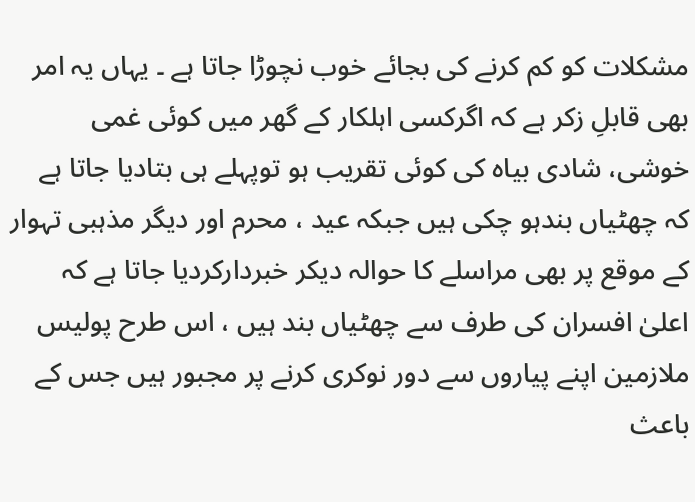مشکلات کو کم کرنے کی بجائے خوب نچوڑا جاتا ہے ۔ یہاں یہ امر بھی قابلِ زکر ہے کہ اگرکسی اہلکار کے گھر میں کوئی غمی خوشی، شادی بیاہ کی کوئی تقریب ہو توپہلے ہی بتادیا جاتا ہے کہ چھٹیاں بندہو چکی ہیں جبکہ عید ، محرم اور دیگر مذہبی تہوار کے موقع پر بھی مراسلے کا حوالہ دیکر خبردارکردیا جاتا ہے کہ اعلیٰ افسران کی طرف سے چھٹیاں بند ہیں ، اس طرح پولیس ملازمین اپنے پیاروں سے دور نوکری کرنے پر مجبور ہیں جس کے باعث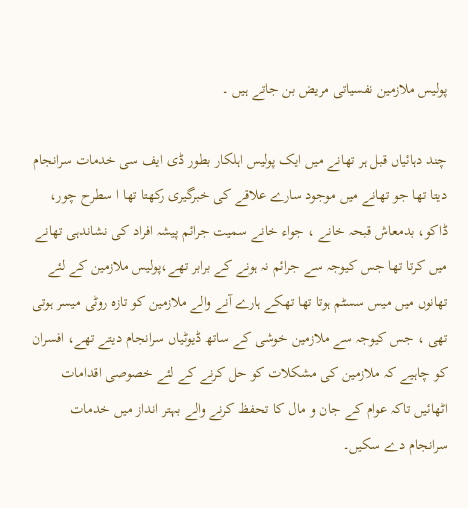پولیس ملازمین نفسیاتی مریض بن جاتے ہیں ۔

چند دہائیاں قبل ہر تھانے میں ایک پولیس اہلکار بطور ڈی ایف سی خدمات سرانجام دیتا تھا جو تھانے میں موجود سارے علاقے کی خبرگیری رکھتا تھا ا سطرح چور، ڈاکو، بدمعاش قبحہ خانے ، جواء خانے سمیت جرائم پیشہ افراد کی نشاندہی تھانے میں کرتا تھا جس کیوجہ سے جرائم نہ ہونے کے برابر تھے،پولیس ملازمین کے لئے تھانوں میں میس سسٹم ہوتا تھا تھکے ہارے آنے والے ملازمین کو تازہ روٹی میسر ہوتی تھی ، جس کیوجہ سے ملازمین خوشی کے ساتھ ڈیوٹیاں سرانجام دیتے تھے، افسران کو چاہیے کہ ملازمین کی مشکلات کو حل کرنے کے لئے خصوصی اقدامات اٹھائیں تاکہ عوام کے جان و مال کا تحفظ کرنے والے بہتر انداز میں خدمات سرانجام دے سکیں۔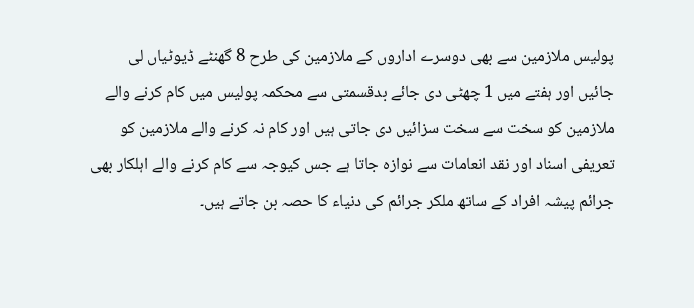پولیس ملازمین سے بھی دوسرے اداروں کے ملازمین کی طرح 8 گھنٹے ڈیوٹیاں لی جائیں اور ہفتے میں 1 چھٹی دی جائے بدقسمتی سے محکمہ پولیس میں کام کرنے والے ملازمین کو سخت سے سخت سزائیں دی جاتی ہیں اور کام نہ کرنے والے ملازمین کو تعریفی اسناد اور نقد انعامات سے نوازہ جاتا ہے جس کیوجہ سے کام کرنے والے اہلکار بھی جرائم پیشہ افراد کے ساتھ ملکر جرائم کی دنیاء کا حصہ بن جاتے ہیں۔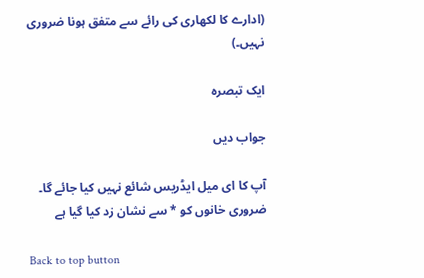(ادارے کا لکھاری کی رائے سے متفق ہونا ضروری نہیں۔)

ایک تبصرہ

جواب دیں

آپ کا ای میل ایڈریس شائع نہیں کیا جائے گا۔ ضروری خانوں کو * سے نشان زد کیا گیا ہے

Back to top button